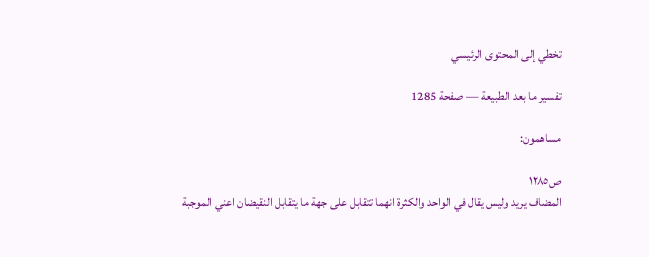تخطي إلى المحتوى الرئيسي

تفسير ما بعد الطبيعة — صفحة 1285

مساهمون:

ص١٢٨٥
المضاف يريد وليس يقال في الواحد والكثرة انهما تتقابل على جهة ما يتقابل النقيضان اعني الموجبة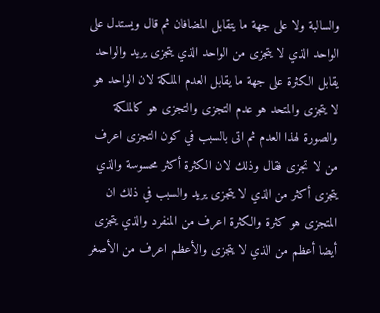والسالبة ولا على جهة ما يتقابل المضافان ثم قال ويستدل على الواحد الذي لا يتجزى من الواحد الذي يتجزى يريد والواحد يقابل الكثرة على جهة ما يقابل العدم الملكة لان الواحد هو لا يتجزى والمتحد هو عدم التجزى والتجزى هو كالملكة والصورة لهذا العدم ثم اتى بالسبب في كون التجزى اعرف من لا تجزى فقال وذلك لان الكثرة أكثر محسوسة والذي يتجزى أكثر من الذي لا يتجزى يريد والسبب في ذلك ان المتجزى هو كثرة والكثرة اعرف من المنفرد والذي يتجزى أيضا أعظم من الذي لا يتجزى والأعظم اعرف من الأصغر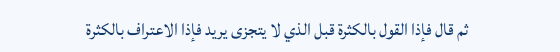ثم قال فإذا القول بالكثرة قبل الذي لا يتجزى يريد فإذا الاعتراف بالكثرة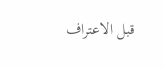قبل الاعتراف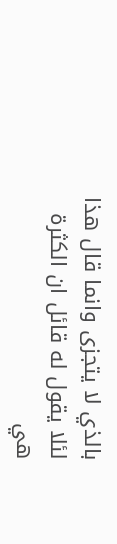بالذي لا يتجزى وانما قال هذا لئلا يقول له قائل ان الكثرة هي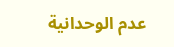عدم الوحدانية